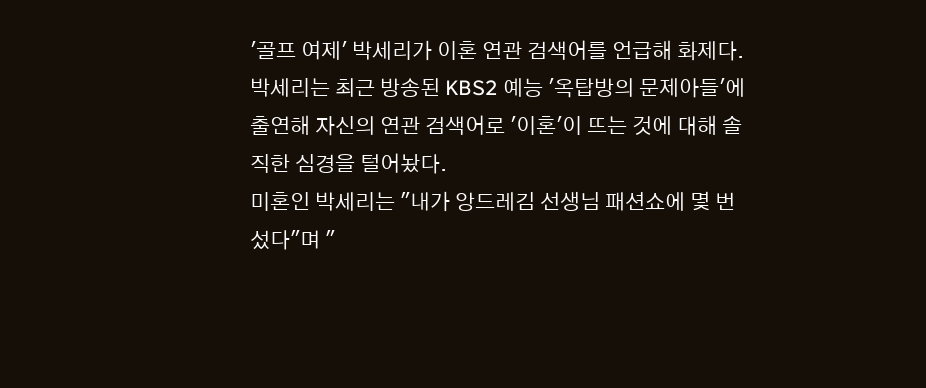'골프 여제' 박세리가 이혼 연관 검색어를 언급해 화제다.
박세리는 최근 방송된 KBS2 예능 '옥탑방의 문제아들'에 출연해 자신의 연관 검색어로 '이혼'이 뜨는 것에 대해 솔직한 심경을 털어놨다.
미혼인 박세리는 "내가 앙드레김 선생님 패션쇼에 몇 번 섰다"며 "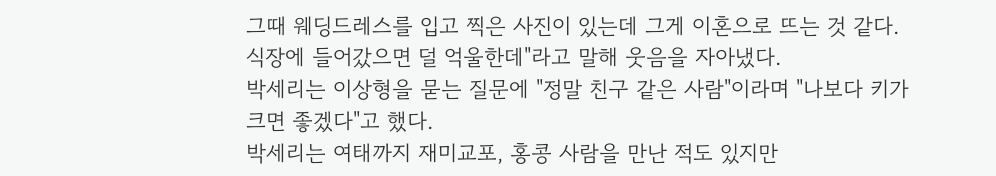그때 웨딩드레스를 입고 찍은 사진이 있는데 그게 이혼으로 뜨는 것 같다. 식장에 들어갔으면 덜 억울한데"라고 말해 웃음을 자아냈다.
박세리는 이상형을 묻는 질문에 "정말 친구 같은 사람"이라며 "나보다 키가 크면 좋겠다"고 했다.
박세리는 여태까지 재미교포, 홍콩 사람을 만난 적도 있지만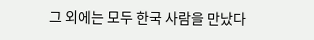그 외에는 모두 한국 사람을 만났다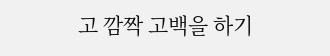고 깜짝 고백을 하기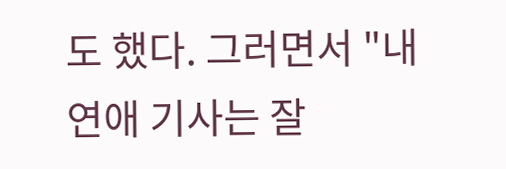도 했다. 그러면서 "내 연애 기사는 잘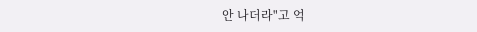안 나더라"고 억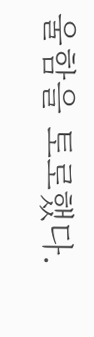울함을 토로했다.